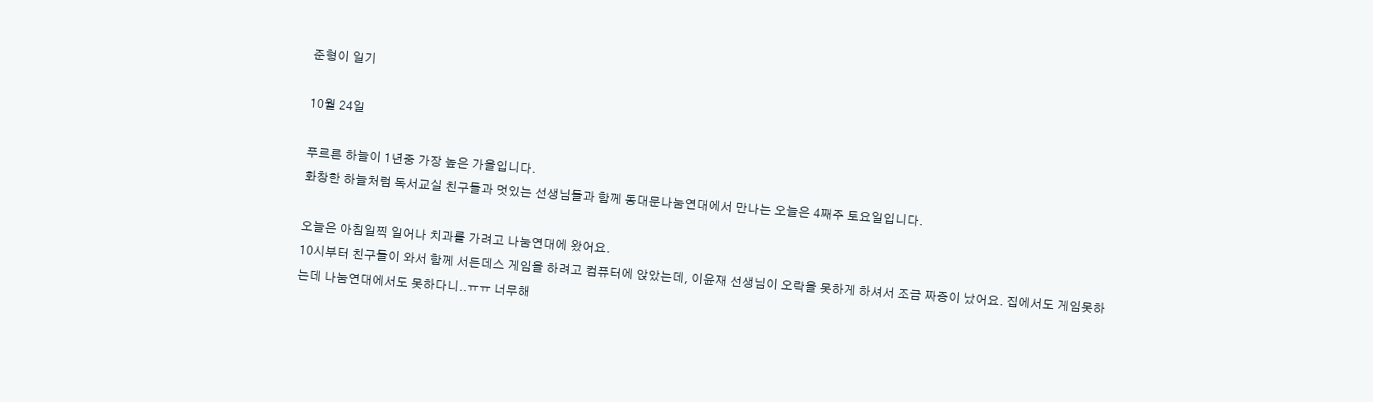준형이 일기

10월 24일

푸르른 하늘이 1년중 가장 높은 가을입니다.
화창한 하늘처럼 독서교실 친구들과 멋있는 선생님들과 함께 동대문나눔연대에서 만나는 오늘은 4째주 토요일입니다.

오늘은 아침일찍 일어나 치과를 가려고 나눔연대에 왔어요.
10시부터 친구들이 와서 함께 서든데스 게임을 하려고 컴퓨터에 앉았는데, 이윤재 선생님이 오락을 못하게 하셔서 조금 짜증이 났어요. 집에서도 게임못하는데 나눔연대에서도 못하다니..ㅠㅠ 너무해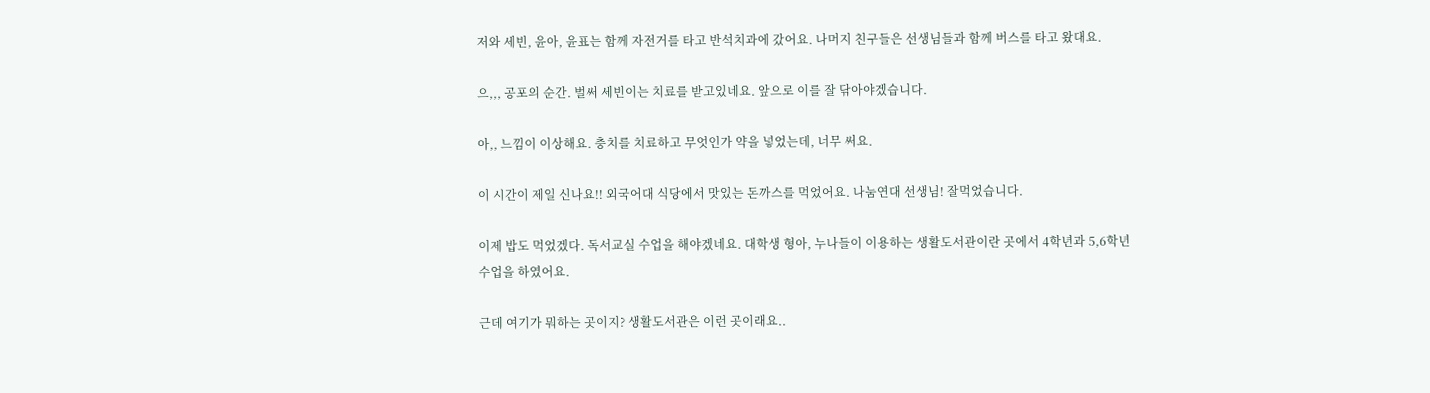저와 세빈, 윤아, 윤표는 함께 자전거를 타고 반석치과에 갔어요. 나머지 친구들은 선생님들과 함께 버스를 타고 왔대요.

으,,, 공포의 순간. 벌써 세빈이는 치료를 받고있네요. 앞으로 이를 잘 닦아야겠습니다.

아,, 느낌이 이상해요. 충치를 치료하고 무엇인가 약을 넣었는데, 너무 써요.

이 시간이 제일 신나요!! 외국어대 식당에서 맛있는 돈까스를 먹었어요. 나눔연대 선생님! 잘먹었습니다.

이제 밥도 먹었겠다. 독서교실 수업을 해야겠네요. 대학생 형아, 누나들이 이용하는 생활도서관이란 곳에서 4학년과 5,6학년 수업을 하였어요.

근데 여기가 뭐하는 곳이지? 생활도서관은 이런 곳이래요..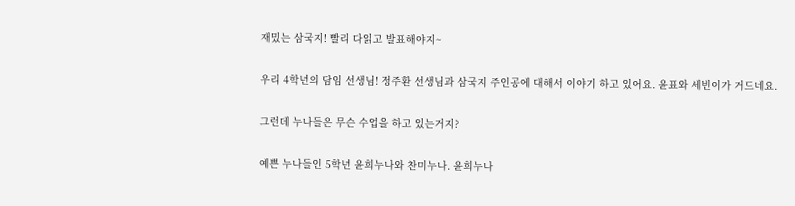재밌는 삼국지! 빨리 다읽고 발표해야지~

우리 4학년의 담임 선생님! 정주환 선생님과 삼국지 주인공에 대해서 이야기 하고 있어요. 윤표와 세빈이가 거드네요.

그런데 누나들은 무슨 수업을 하고 있는거지?

예쁜 누나들인 5학년 윤희누나와 찬미누나. 윤희누나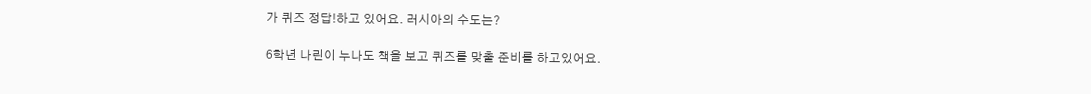가 퀴즈 정답!하고 있어요. 러시아의 수도는?

6학년 나린이 누나도 책을 보고 퀴즈를 맞출 준비를 하고있어요.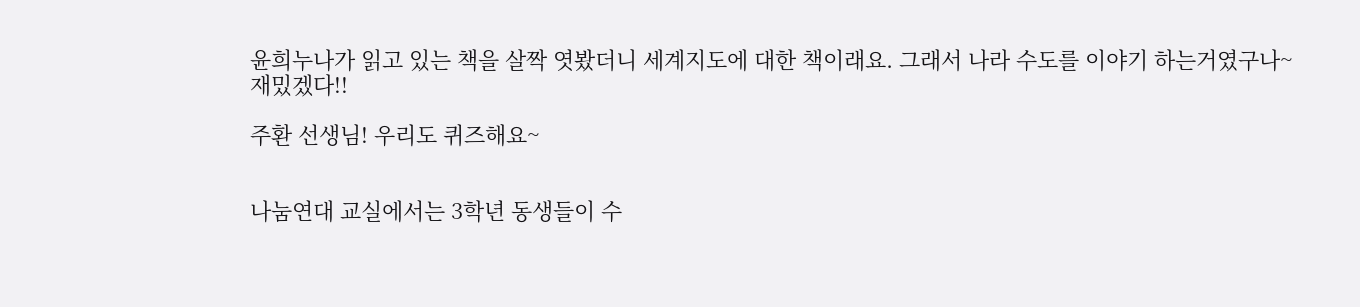윤희누나가 읽고 있는 책을 살짝 엿봤더니 세계지도에 대한 책이래요. 그래서 나라 수도를 이야기 하는거였구나~
재밌겠다!!

주환 선생님! 우리도 퀴즈해요~


나눔연대 교실에서는 3학년 동생들이 수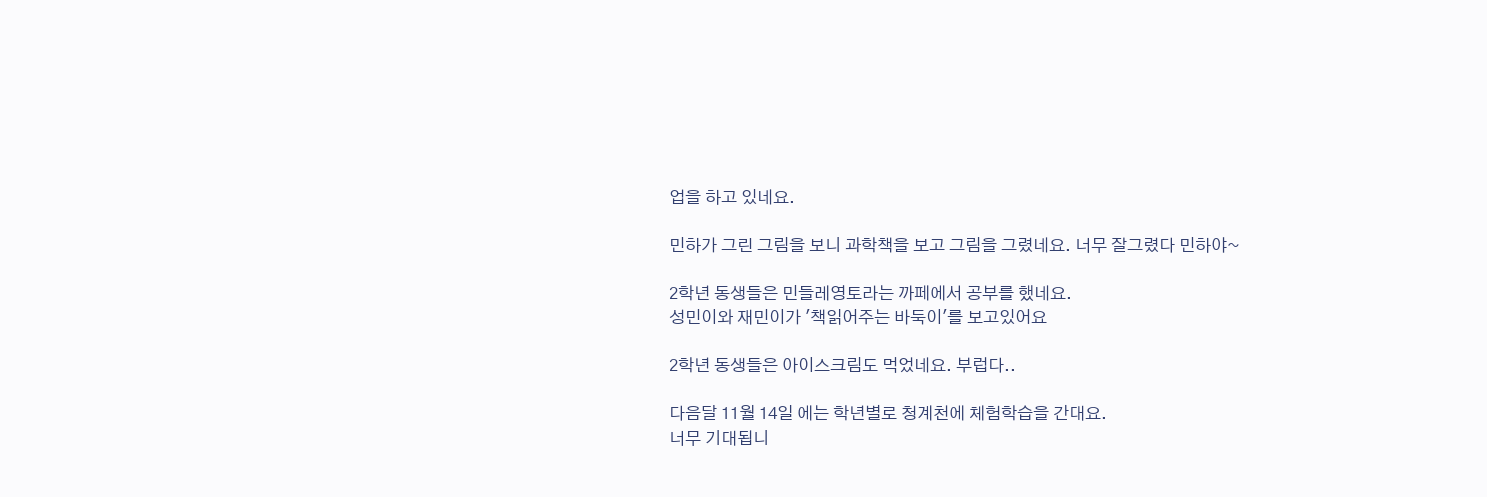업을 하고 있네요.

민하가 그린 그림을 보니 과학책을 보고 그림을 그렸네요. 너무 잘그렸다 민하야~

2학년 동생들은 민들레영토라는 까페에서 공부를 했네요.
성민이와 재민이가 '책읽어주는 바둑이'를 보고있어요

2학년 동생들은 아이스크림도 먹었네요. 부럽다..

다음달 11월 14일 에는 학년별로 청계천에 체험학습을 간대요.
너무 기대됩니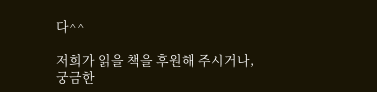다^^

저희가 읽을 책을 후원해 주시거나,
궁금한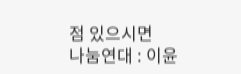점 있으시면
나눔연대 : 이윤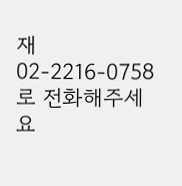재 02-2216-0758로 전화해주세요